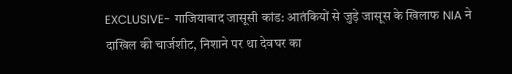EXCLUSIVE- गाजियाबाद जासूसी कांड: आतंकियों से जुड़े जासूस के खिलाफ NIA ने दाखिल की चार्जशीट, निशाने पर था देवघर का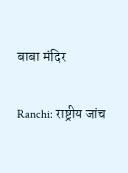बाबा मंदिर

Ranchi: राष्ट्रीय जांच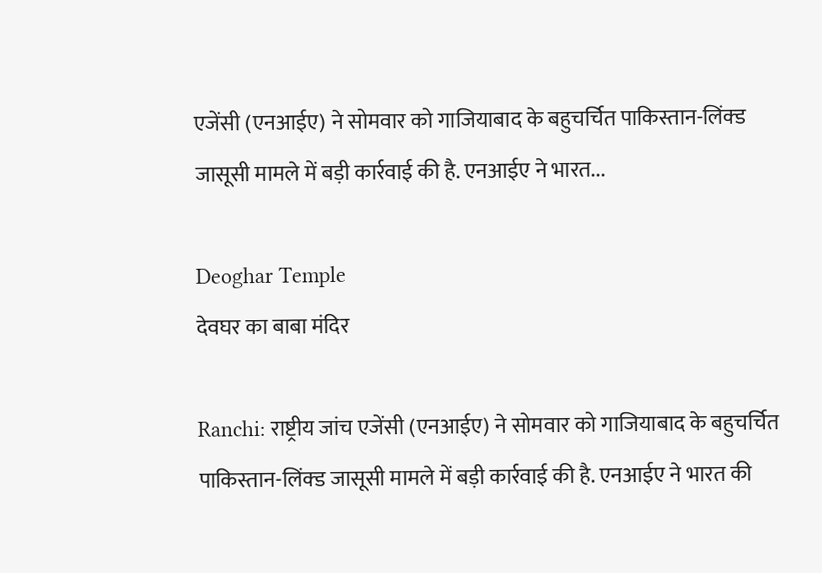एजेंसी (एनआईए) ने सोमवार को गाजियाबाद के बहुचर्चित पाकिस्तान-लिंक्ड जासूसी मामले में बड़ी कार्रवाई की है. एनआईए ने भारत...

Deoghar Temple
देवघर का बाबा मंदिर

Ranchi: राष्ट्रीय जांच एजेंसी (एनआईए) ने सोमवार को गाजियाबाद के बहुचर्चित पाकिस्तान-लिंक्ड जासूसी मामले में बड़ी कार्रवाई की है. एनआईए ने भारत की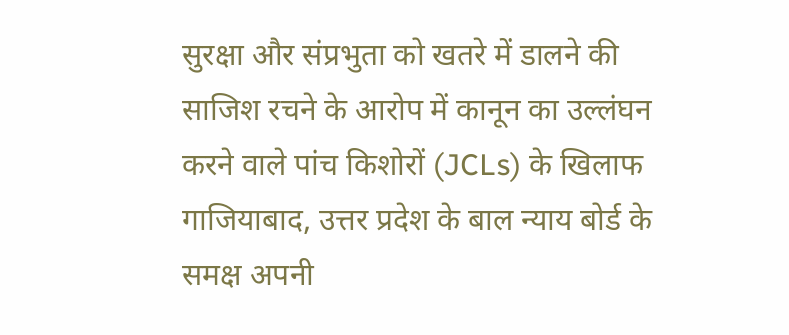सुरक्षा और संप्रभुता को खतरे में डालने की साजिश रचने के आरोप में कानून का उल्लंघन करने वाले पांच किशोरों (JCLs) के खिलाफ गाजियाबाद, उत्तर प्रदेश के बाल न्याय बोर्ड के समक्ष अपनी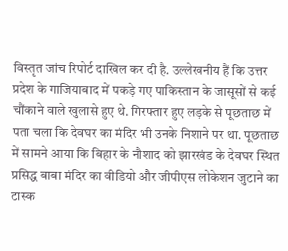विस्तृत जांच रिपोर्ट दाखिल कर दी है. उल्लेखनीय हैं कि उत्तर प्रदेश के गाजियाबाद में पकड़े गए पाकिस्तान के जासूसों से कई चौंकाने वाले खुलासे हुए थे. गिरफ्तार हुए लड़के से पूछताछ में पता चला कि देवघर का मंदिर भी उनके निशाने पर था. पूछताछ में सामने आया कि बिहार के नौशाद को झारखंड के देवघर स्थित प्रसिद्ध बाबा मंदिर का वीडियो और जीपीएस लोकेशन जुटाने का टास्क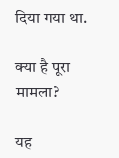दिया गया था.

क्या है पूरा मामला?

यह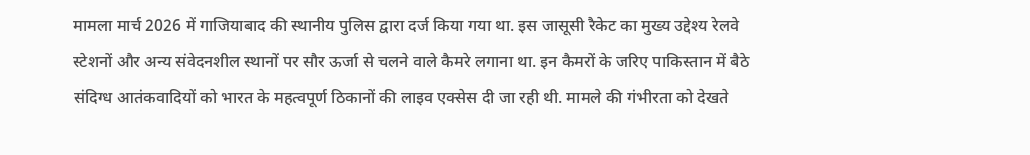मामला मार्च 2026 में गाजियाबाद की स्थानीय पुलिस द्वारा दर्ज किया गया था. इस जासूसी रैकेट का मुख्य उद्देश्य रेलवे स्टेशनों और अन्य संवेदनशील स्थानों पर सौर ऊर्जा से चलने वाले कैमरे लगाना था. इन कैमरों के जरिए पाकिस्तान में बैठे संदिग्ध आतंकवादियों को भारत के महत्वपूर्ण ठिकानों की लाइव एक्सेस दी जा रही थी. मामले की गंभीरता को देखते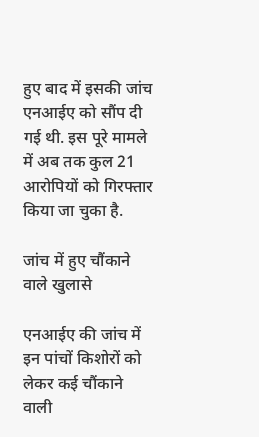हुए बाद में इसकी जांच एनआईए को सौंप दी गई थी. इस पूरे मामले में अब तक कुल 21 आरोपियों को गिरफ्तार किया जा चुका है.

जांच में हुए चौंकाने वाले खुलासे

एनआईए की जांच में इन पांचों किशोरों को लेकर कई चौंकाने वाली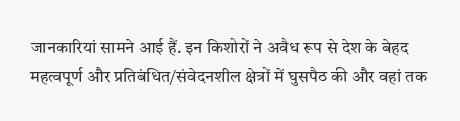जानकारियां सामने आई हैं. इन किशोरों ने अवैध रूप से देश के बेहद महत्वपूर्ण और प्रतिबंधित/संवेदनशील क्षेत्रों में घुसपैठ की और वहां तक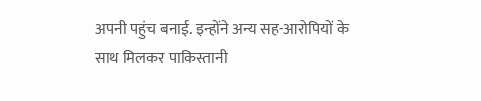अपनी पहुंच बनाई. इन्होंने अन्य सह-आरोपियों के साथ मिलकर पाकिस्तानी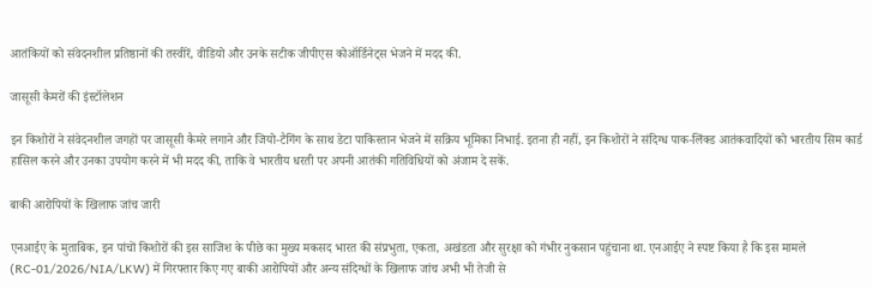आतंकियों को संवेदनशील प्रतिष्ठानों की तस्वीरें, वीडियो और उनके सटीक जीपीएस कोऑर्डिनेट्स भेजने में मदद की.

जासूसी कैमरों की इंस्टॉलेशन

इन किशोरों ने संवेदनशील जगहों पर जासूसी कैमरे लगाने और जियो-टैगिंग के साथ डेटा पाकिस्तान भेजने में सक्रिय भूमिका निभाई. इतना ही नहीं, इन किशोरों ने संदिग्ध पाक-लिंक्ड आतंकवादियों को भारतीय सिम कार्ड हासिल करने और उनका उपयोग करने में भी मदद की, ताकि वे भारतीय धरती पर अपनी आतंकी गतिविधियों को अंजाम दे सकें.

बाकी आरोपियों के खिलाफ जांच जारी

एनआईए के मुताबिक, इन पांचों किशोरों की इस साजिश के पीछे का मुख्य मकसद भारत की संप्रभुता, एकता, अखंडता और सुरक्षा को गंभीर नुकसान पहुंचाना था. एनआईए ने स्पष्ट किया है कि इस मामले (RC-01/2026/NIA/LKW) में गिरफ्तार किए गए बाकी आरोपियों और अन्य संदिग्धों के खिलाफ जांच अभी भी तेजी से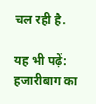चल रही है.

यह भी पढ़ें: हजारीबाग का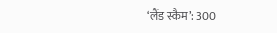‘लैंड स्कैम’: 300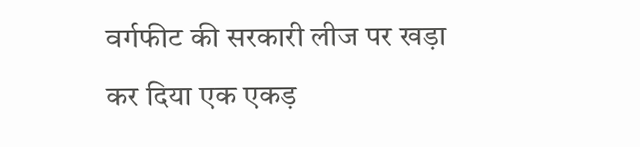वर्गफीट की सरकारी लीज पर खड़ा कर दिया एक एकड़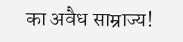का अवैध साम्राज्य!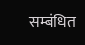सम्बंधित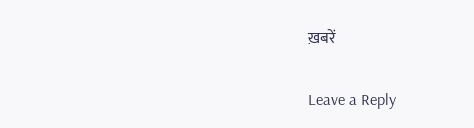ख़बरें

Leave a Reply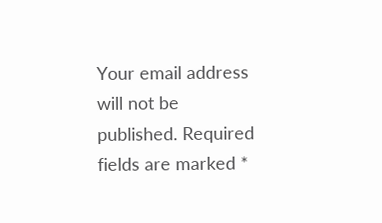Your email address will not be published. Required fields are marked *